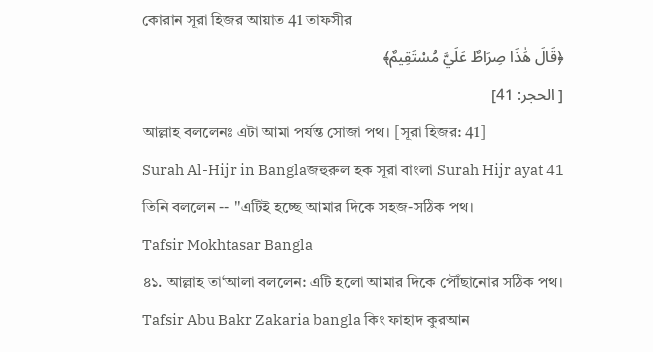কোরান সূরা হিজর আয়াত 41 তাফসীর
﴿قَالَ هَٰذَا صِرَاطٌ عَلَيَّ مُسْتَقِيمٌ﴾
[ الحجر: 41]
আল্লাহ বললেনঃ এটা আমা পর্যন্ত সোজা পথ। [সূরা হিজর: 41]
Surah Al-Hijr in Banglaজহুরুল হক সূরা বাংলা Surah Hijr ayat 41
তিনি বললেন -- ''এটিই হচ্ছে আমার দিকে সহজ-সঠিক পথ।
Tafsir Mokhtasar Bangla
৪১. আল্লাহ তা‘আলা বললেন: এটি হলো আমার দিকে পৌঁছানোর সঠিক পথ।
Tafsir Abu Bakr Zakaria bangla কিং ফাহাদ কুরআন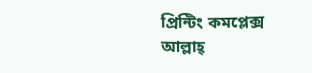প্রিন্টিং কমপ্লেক্স
আল্লাহ্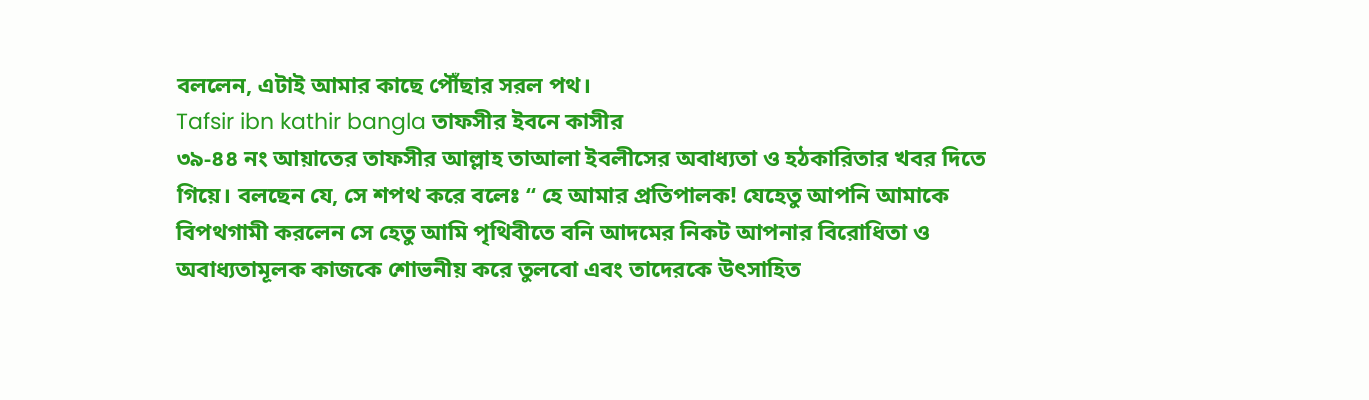বললেন, এটাই আমার কাছে পৌঁছার সরল পথ।
Tafsir ibn kathir bangla তাফসীর ইবনে কাসীর
৩৯-৪৪ নং আয়াতের তাফসীর আল্লাহ তাআলা ইবলীসের অবাধ্যতা ও হঠকারিতার খবর দিতে গিয়ে। বলছেন যে, সে শপথ করে বলেঃ “ হে আমার প্রতিপালক! যেহেতু আপনি আমাকে বিপথগামী করলেন সে হেতু আমি পৃথিবীতে বনি আদমের নিকট আপনার বিরোধিতা ও অবাধ্যতামূলক কাজকে শোভনীয় করে তুলবো এবং তাদেরকে উৎসাহিত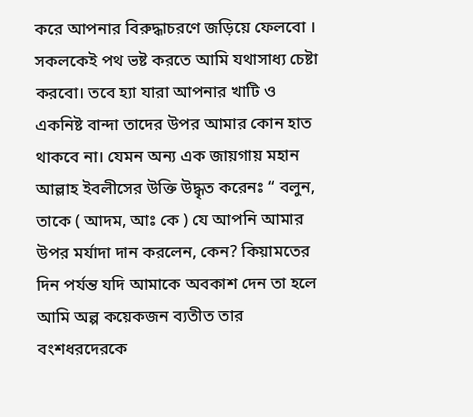করে আপনার বিরুদ্ধাচরণে জড়িয়ে ফেলবো । সকলকেই পথ ভষ্ট করতে আমি যথাসাধ্য চেষ্টা করবো। তবে হ্যা যারা আপনার খাটি ও একনিষ্ট বান্দা তাদের উপর আমার কোন হাত থাকবে না। যেমন অন্য এক জায়গায় মহান আল্লাহ ইবলীসের উক্তি উদ্ধৃত করেনঃ “ বলুন, তাকে ( আদম, আঃ কে ) যে আপনি আমার উপর মর্যাদা দান করলেন, কেন? কিয়ামতের দিন পর্যন্ত যদি আমাকে অবকাশ দেন তা হলে আমি অল্প কয়েকজন ব্যতীত তার বংশধরদেরকে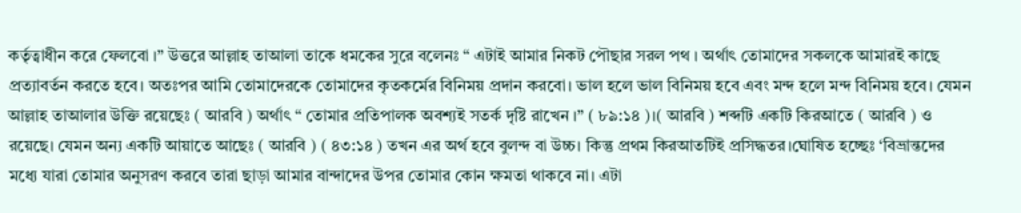কর্তৃত্বাধীন করে ফেলবো ।” উত্তরে আল্লাহ তাআলা তাকে ধমকের সুরে বলেনঃ “ এটাই আমার নিকট পৌছার সরল পথ । অর্থাৎ তোমাদের সকলকে আমারই কাছে প্রত্যাবর্তন করতে হবে। অতঃপর আমি তোমাদেরকে তোমাদের কৃতকর্মের বিনিময় প্রদান করবো। ভাল হলে ভাল বিনিময় হবে এবং মন্দ হলে মন্দ বিনিময় হবে। যেমন আল্লাহ তাআলার উক্তি রয়েছেঃ ( আরবি ) অর্থাৎ “ তোমার প্রতিপালক অবশ্যই সতর্ক দৃষ্টি রাখেন ।” ( ৮৯:১৪ )।( আরবি ) শব্দটি একটি কিরআতে ( আরবি ) ও রয়েছে। যেমন অন্য একটি আয়াতে আছেঃ ( আরবি ) ( ৪৩:১৪ ) তখন এর অর্থ হবে বুলন্দ বা উচ্চ। কিন্তু প্রথম কিরআতটিই প্রসিদ্ধতর।ঘোষিত হচ্ছেঃ ‘বিভ্রান্তদের মধ্যে যারা তোমার অনুসরণ করবে তারা ছাড়া আমার বান্দাদের উপর তোমার কোন ক্ষমতা থাকবে না। এটা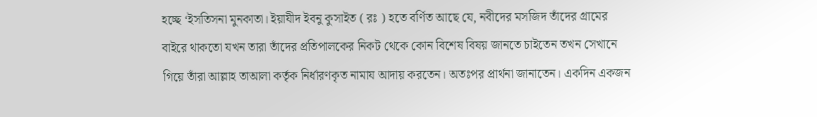হচ্ছে ‘ইসতিসনা মুনকাতা। ইয়াযীদ ইবনু কুসাইত ( রঃ ) হতে বর্ণিত আছে যে, নবীদের মসজিদ তাঁদের গ্রামের বাইরে থাকতো যখন তারা তাঁদের প্রতিপালকের নিকট থেকে কোন বিশেষ বিষয় জানতে চাইতেন তখন সেখানে গিয়ে তাঁরা আল্লাহ তাআলা কর্তৃক নির্ধারণকৃত নামায আদায় করতেন। অতঃপর প্রার্থনা জানাতেন। একদিন একজন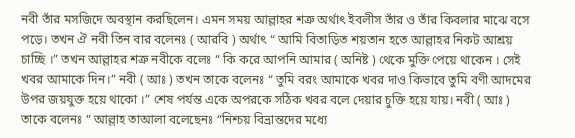নবী তাঁর মসজিদে অবস্থান করছিলেন। এমন সময় আল্লাহর শত্রু অর্থাৎ ইবলীস তাঁর ও তাঁর কিবলার মাঝে বসে পড়ে। তখন ঐ নবী তিন বার বলেনঃ ( আরবি ) অর্থাৎ “ আমি বিতাড়িত শয়তান হতে আল্লাহর নিকট আশ্রয় চাচ্ছি ।” তখন আল্লাহর শত্রু নবীকে বলেঃ “ কি করে আপনি আমার ( অনিষ্ট ) থেকে মুক্তি পেয়ে থাকেন । সেই খবর আমাকে দিন।” নবী ( আঃ ) তখন তাকে বলেনঃ “ তুমি বরং আমাকে খবর দাও কিভাবে তুমি বণী আদমের উপর জয়যুক্ত হয়ে থাকো ।” শেষ পর্যন্ত একে অপরকে সঠিক খবর বলে দেয়ার চুক্তি হয়ে যায়। নবী ( আঃ ) তাকে বলেনঃ “ আল্লাহ তাআলা বলেছেনঃ “নিশ্চয় বিভ্রান্তদের মধ্যে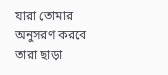যারা তোমার অনুসরণ করবে তারা ছাড়া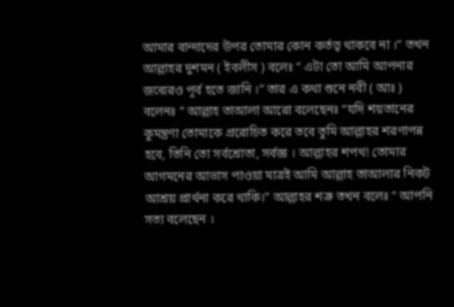আমার বান্দাদের উপর তোমার কোন কর্তত্ব থাকবে না ।” তখন আল্লাহর দুশমন ( ইবলীস ) বলেঃ “ এটা তো আমি আপনার জন্মেরও পূর্ব হতে জানি ।” তার এ কথা শুনে নবী ( আঃ ) বলেনঃ “ আল্লাহ তাআলা আরো বলেছেনঃ “যদি শয়তানের কুমন্ত্রণা তোমাকে প্ররোচিত করে তবে তুমি আল্লাহর শরণাপন্ন হবে, তিনি তো সর্বশ্রোতা, সর্বজ্ঞ । আল্লাহর শপথ! তোমার আগমনের আভাস পাওয়া মাত্রই আমি আল্লাহ তাআলার নিকট আশ্রয় প্রার্থনা করে থাকি।” আল্লাহর শত্রু তখন বলেঃ “ আপনি সত্য বলেছেন ।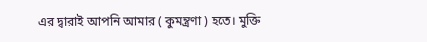এর দ্বারাই আপনি আমার ( কুমন্ত্রণা ) হতে। মুক্তি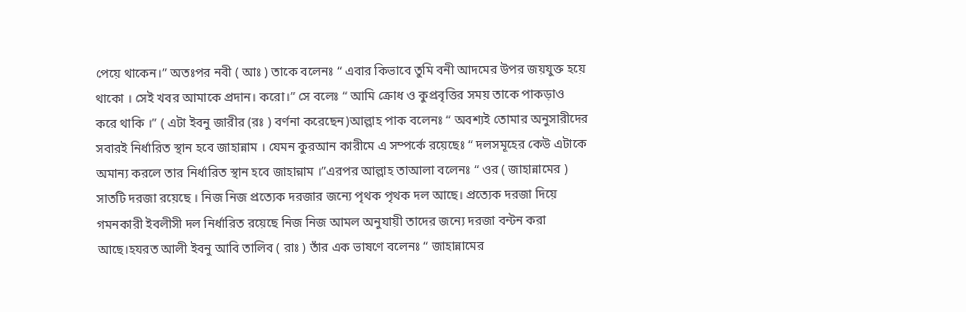পেয়ে থাকেন।” অতঃপর নবী ( আঃ ) তাকে বলেনঃ “ এবার কিভাবে তুমি বনী আদমের উপর জয়যুক্ত হয়ে থাকো । সেই খবর আমাকে প্রদান। করো।” সে বলেঃ “ আমি ক্রোধ ও কুপ্রবৃত্তির সময় তাকে পাকড়াও করে থাকি ।” ( এটা ইবনু জারীর (রঃ ) বর্ণনা করেছেন)আল্লাহ পাক বলেনঃ “ অবশ্যই তোমার অনুসারীদের সবারই নির্ধারিত স্থান হবে জাহান্নাম । যেমন কুরআন কারীমে এ সম্পর্কে রয়েছেঃ “ দলসমূহের কেউ এটাকে অমান্য করলে তার নির্ধারিত স্থান হবে জাহান্নাম ।”এরপর আল্লাহ তাআলা বলেনঃ “ ওর ( জাহান্নামের ) সাতটি দরজা রয়েছে । নিজ নিজ প্রত্যেক দরজার জন্যে পৃথক পৃথক দল আছে। প্রত্যেক দরজা দিয়ে গমনকারী ইবলীসী দল নির্ধারিত রয়েছে নিজ নিজ আমল অনুযায়ী তাদের জন্যে দরজা বন্টন করা আছে।হযরত আলী ইবনু আবি তালিব ( রাঃ ) তাঁর এক ভাষণে বলেনঃ “ জাহান্নামের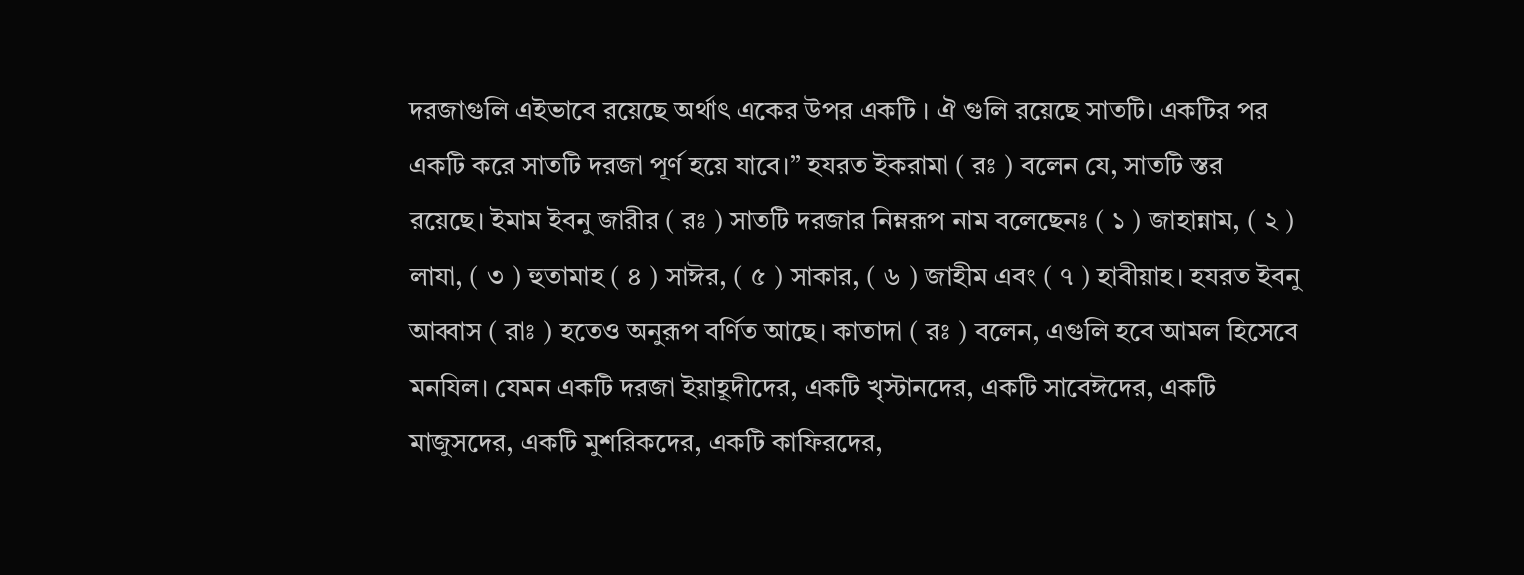দরজাগুলি এইভাবে রয়েছে অর্থাৎ একের উপর একটি । ঐ গুলি রয়েছে সাতটি। একটির পর একটি করে সাতটি দরজা পূর্ণ হয়ে যাবে।” হযরত ইকরামা ( রঃ ) বলেন যে, সাতটি স্তর রয়েছে। ইমাম ইবনু জারীর ( রঃ ) সাতটি দরজার নিম্নরূপ নাম বলেছেনঃ ( ১ ) জাহান্নাম, ( ২ ) লাযা, ( ৩ ) হুতামাহ ( ৪ ) সাঈর, ( ৫ ) সাকার, ( ৬ ) জাহীম এবং ( ৭ ) হাবীয়াহ। হযরত ইবনু আব্বাস ( রাঃ ) হতেও অনুরূপ বর্ণিত আছে। কাতাদা ( রঃ ) বলেন, এগুলি হবে আমল হিসেবে মনযিল। যেমন একটি দরজা ইয়াহূদীদের, একটি খৃস্টানদের, একটি সাবেঈদের, একটি মাজুসদের, একটি মুশরিকদের, একটি কাফিরদের,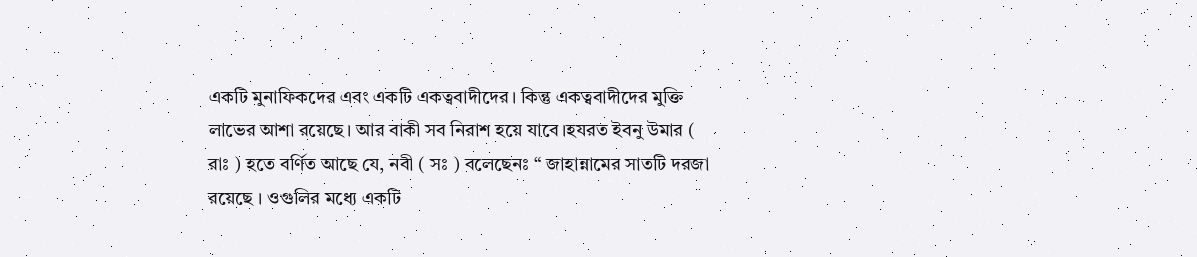একটি মুনাফিকদের এবং একটি একত্ববাদীদের। কিন্তু একত্ববাদীদের মুক্তি লাভের আশা রয়েছে। আর বাকী সব নিরাশ হয়ে যাবে।হযরত ইবনু উমার ( রাঃ ) হতে বর্ণিত আছে যে, নবী ( সঃ ) বলেছেনঃ “ জাহান্নামের সাতটি দরজা রয়েছে । ওগুলির মধ্যে একটি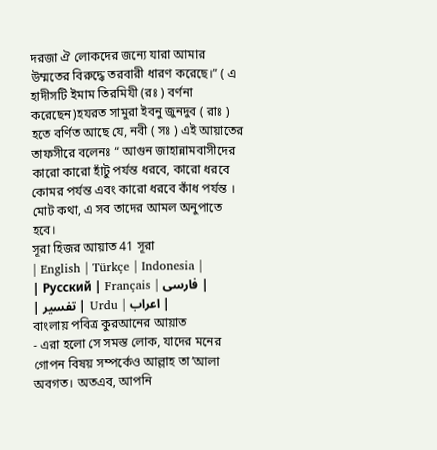দরজা ঐ লোকদের জন্যে যারা আমার উম্মতের বিরুদ্ধে তরবারী ধারণ করেছে।” ( এ হাদীসটি ইমাম তিরমিযী (রঃ ) বর্ণনা করেছেন)হযরত সামুরা ইবনু জুনদুব ( রাঃ ) হতে বর্ণিত আছে যে, নবী ( সঃ ) এই আয়াতের তাফসীরে বলেনঃ “ আগুন জাহান্নামবাসীদের কারো কারো হাঁটু পর্যন্ত ধরবে, কারো ধরবে কোমর পর্যন্ত এবং কারো ধরবে কাঁধ পর্যন্ত । মোট কথা, এ সব তাদের আমল অনুপাতে হবে।
সূরা হিজর আয়াত 41 সূরা
| English | Türkçe | Indonesia |
| Русский | Français | فارسی |
| تفسير | Urdu | اعراب |
বাংলায় পবিত্র কুরআনের আয়াত
- এরা হলো সে সমস্ত লোক, যাদের মনের গোপন বিষয় সম্পর্কেও আল্লাহ তা’আলা অবগত। অতএব, আপনি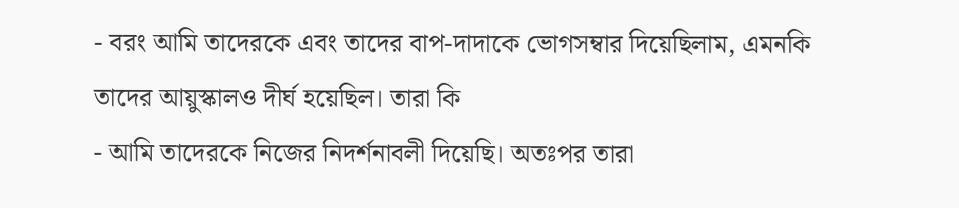- বরং আমি তাদেরকে এবং তাদের বাপ-দাদাকে ভোগসম্বার দিয়েছিলাম, এমনকি তাদের আয়ুস্কালও দীর্ঘ হয়েছিল। তারা কি
- আমি তাদেরকে নিজের নিদর্শনাবলী দিয়েছি। অতঃপর তারা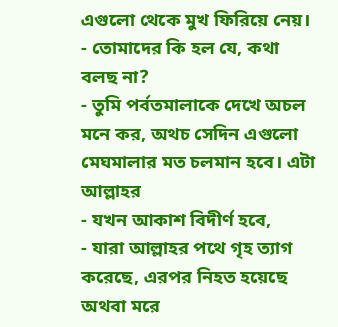এগুলো থেকে মুখ ফিরিয়ে নেয়।
- তোমাদের কি হল যে, কথা বলছ না?
- তুমি পর্বতমালাকে দেখে অচল মনে কর, অথচ সেদিন এগুলো মেঘমালার মত চলমান হবে। এটা আল্লাহর
- যখন আকাশ বিদীর্ণ হবে,
- যারা আল্লাহর পথে গৃহ ত্যাগ করেছে, এরপর নিহত হয়েছে অথবা মরে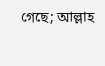গেছে; আল্লাহ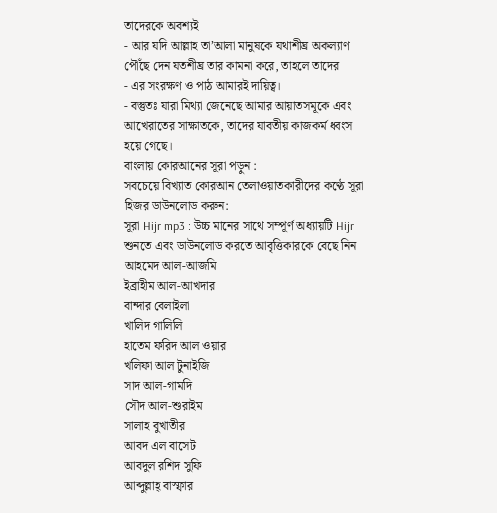তাদেরকে অবশ্যই
- আর যদি আল্লাহ তা’আলা মানুষকে যথাশীঘ্র অকল্যাণ পৌঁছে দেন যতশীঘ্র তার কামনা করে, তাহলে তাদের
- এর সংরক্ষণ ও পাঠ আমারই দায়িত্ব।
- বস্তুতঃ যারা মিথ্যা জেনেছে আমার আয়াতসমূকে এবং আখেরাতের সাক্ষাতকে, তাদের যাবতীয় কাজকর্ম ধ্বংস হয়ে গেছে।
বাংলায় কোরআনের সূরা পড়ুন :
সবচেয়ে বিখ্যাত কোরআন তেলাওয়াতকারীদের কণ্ঠে সূরা হিজর ডাউনলোড করুন:
সূরা Hijr mp3 : উচ্চ মানের সাথে সম্পূর্ণ অধ্যায়টি Hijr শুনতে এবং ডাউনলোড করতে আবৃত্তিকারকে বেছে নিন
আহমেদ আল-আজমি
ইব্রাহীম আল-আখদার
বান্দার বেলাইলা
খালিদ গালিলি
হাতেম ফরিদ আল ওয়ার
খলিফা আল টুনাইজি
সাদ আল-গামদি
সৌদ আল-শুরাইম
সালাহ বুখাতীর
আবদ এল বাসেট
আবদুল রশিদ সুফি
আব্দুল্লাহ্ বাস্ফার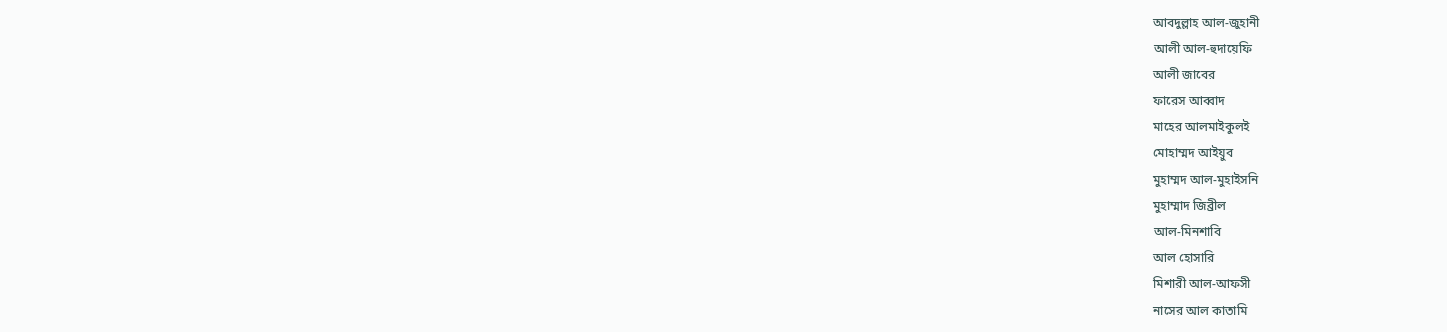আবদুল্লাহ আল-জুহানী
আলী আল-হুদায়েফি
আলী জাবের
ফারেস আব্বাদ
মাহের আলমাইকুলই
মোহাম্মদ আইয়ুব
মুহাম্মদ আল-মুহাইসনি
মুহাম্মাদ জিব্রীল
আল-মিনশাবি
আল হোসারি
মিশারী আল-আফসী
নাসের আল কাতামি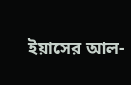ইয়াসের আল-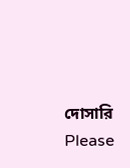দোসারি
Please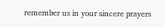remember us in your sincere prayers